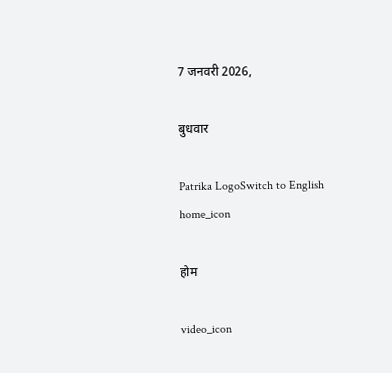7 जनवरी 2026,

बुधवार

Patrika LogoSwitch to English
home_icon

होम

video_icon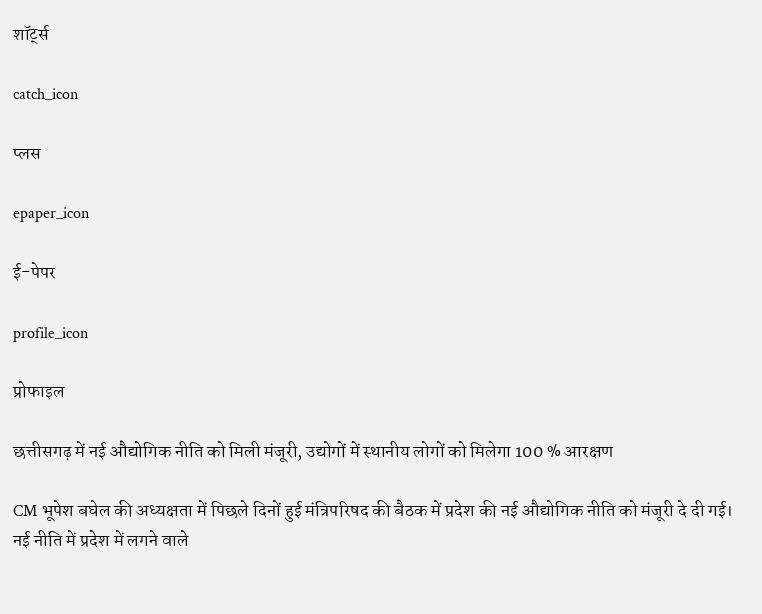शॉर्ट्स

catch_icon

प्लस

epaper_icon

ई-पेपर

profile_icon

प्रोफाइल

छत्तीसगढ़ में नई औद्योगिक नीति को मिली मंजूरी, उद्योगों में स्थानीय लोगों को मिलेगा 100 % आरक्षण

CM भूपेश बघेल की अध्यक्षता में पिछले दिनों हुई मंत्रिपरिषद की बैठक में प्रदेश की नई औद्योगिक नीति को मंजूरी दे दी गई। नई नीति में प्रदेश में लगने वाले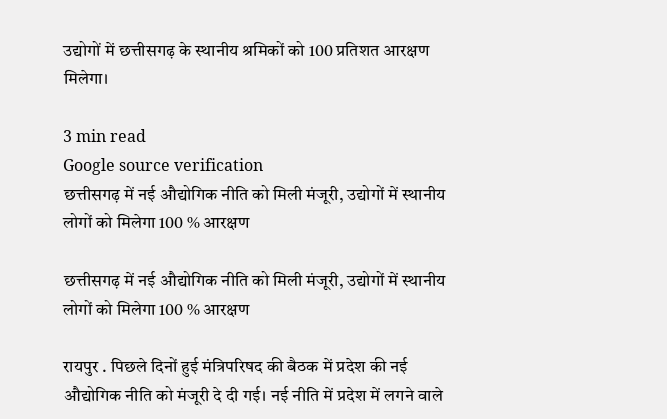उद्योगों में छत्तीसगढ़ के स्थानीय श्रमिकों को 100 प्रतिशत आरक्षण मिलेगा।

3 min read
Google source verification
छत्तीसगढ़ में नई औद्योगिक नीति को मिली मंजूरी, उद्योगों में स्थानीय लोगों को मिलेगा 100 % आरक्षण

छत्तीसगढ़ में नई औद्योगिक नीति को मिली मंजूरी, उद्योगों में स्थानीय लोगों को मिलेगा 100 % आरक्षण

रायपुर . पिछले दिनों हुई मंत्रिपरिषद की बैठक में प्रदेश की नई औद्योगिक नीति को मंजूरी दे दी गई। नई नीति में प्रदेश में लगने वाले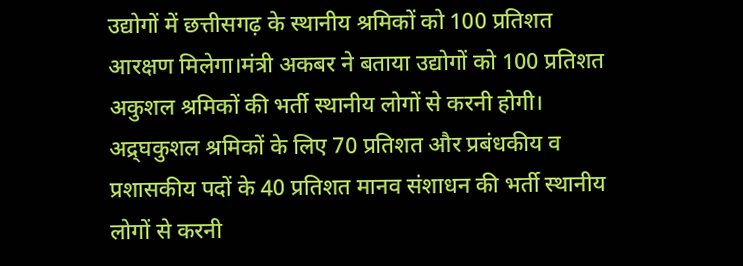उद्योगों में छत्तीसगढ़ के स्थानीय श्रमिकों को 100 प्रतिशत आरक्षण मिलेगा।मंत्री अकबर ने बताया उद्योगों को 100 प्रतिशत अकुशल श्रमिकों की भर्ती स्थानीय लोगों से करनी होगी। अद्र्घकुशल श्रमिकों के लिए 70 प्रतिशत और प्रबंधकीय व प्रशासकीय पदों के 40 प्रतिशत मानव संशाधन की भर्ती स्थानीय लोगों से करनी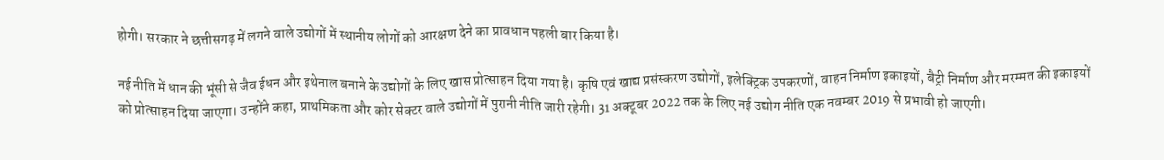होगी। सरकार ने छत्तीसगढ़ में लगने वाले उद्योगों में स्थानीय लोगों को आरक्षण देने का प्रावधान पहली बार किया है।

नई नीति में धान की भूंसी से जैव ईधन और इथेनाल बनाने के उद्योगों के लिए खास प्रोत्साहन दिया गया है। कृषि एवं खाद्य प्रसंस्करण उद्योगों, इलेक्ट्रिक उपकरणों, वाहन निर्माण इकाइयों, बैट्री निर्माण और मरम्मत की इकाइयों को प्रोत्साहन दिया जाएगा। उन्होंने कहा, प्राथमिकता और कोर सेक्टर वाले उद्योगों में पुरानी नीति जारी रहेगी। 31 अक्टूबर 2022 तक के लिए नई उद्योग नीति एक नवम्बर 2019 से प्रभावी हो जाएगी।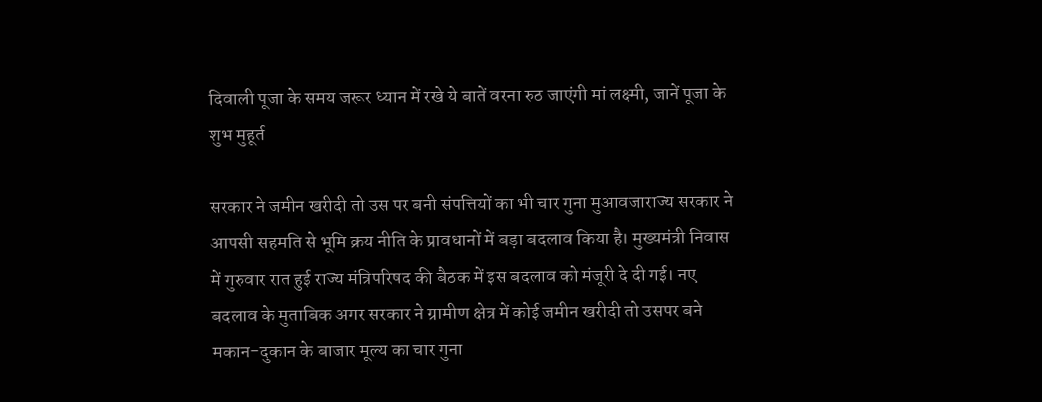दिवाली पूजा के समय जरूर ध्यान में रखे ये बातें वरना रुठ जाएंगी मां लक्ष्मी, जानें पूजा के शुभ मुहूर्त

सरकार ने जमीन खरीदी तो उस पर बनी संपत्तियों का भी चार गुना मुआवजाराज्य सरकार ने आपसी सहमति से भूमि क्रय नीति के प्रावधानों में बड़ा बदलाव किया है। मुख्यमंत्री निवास में गुरुवार रात हुई राज्य मंत्रिपरिषद की बैठक में इस बदलाव को मंजूरी दे दी गई। नए बदलाव के मुताबिक अगर सरकार ने ग्रामीण क्षेत्र में कोई जमीन खरीदी तो उसपर बने मकान-दुकान के बाजार मूल्य का चार गुना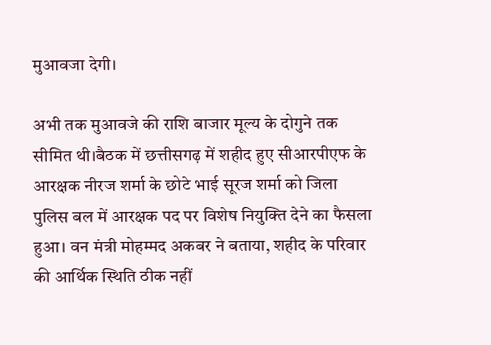मुआवजा देगी।

अभी तक मुआवजे की राशि बाजार मूल्य के दोगुने तक सीमित थी।बैठक में छत्तीसगढ़ में शहीद हुए सीआरपीएफ के आरक्षक नीरज शर्मा के छोटे भाई सूरज शर्मा को जिला पुलिस बल में आरक्षक पद पर विशेष नियुक्ति देने का फैसला हुआ। वन मंत्री मोहम्मद अकबर ने बताया, शहीद के परिवार की आर्थिक स्थिति ठीक नहीं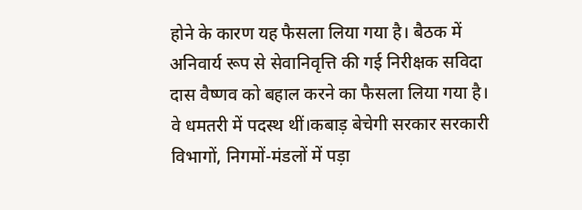होने के कारण यह फैसला लिया गया है। बैठक में अनिवार्य रूप से सेवानिवृत्ति की गई निरीक्षक सविदा दास वैष्णव को बहाल करने का फैसला लिया गया है। वे धमतरी में पदस्थ थीं।कबाड़ बेचेगी सरकार सरकारी विभागों, निगमों-मंडलों में पड़ा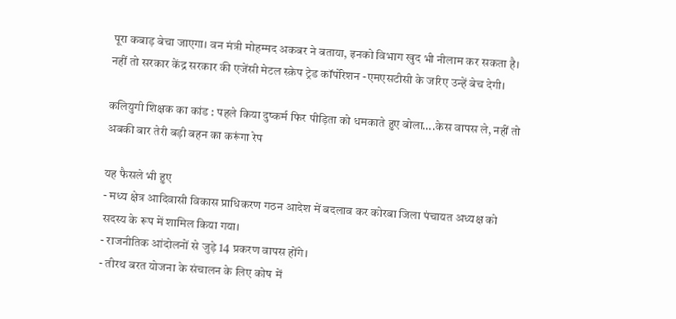पूरा कबाड़ बेचा जाएगा। वन मंत्री मोहम्मद अकबर ने बताया, इनको विभाग खुद भी नीलाम कर सकता है। नहीं तो सरकार केंद्र सरकार की एजेंसी मेटल स्क्रेप ट्रेड कॉर्पोरेशन -एमएसटीसी के जरिए उन्हें बेच देगी।

कलियुगी शिक्षक का कांड : पहले किया दुष्कर्म फिर पीड़िता को धमकाते हुए बोला….केस वापस ले, नहीं तो अबकी बार तेरी बड़ी बहन का करूंगा रेप

यह फैसले भी हुए
- मध्य क्षेत्र आदिवासी विकास प्राधिकरण गठन आदेश में बदलाव कर कोरबा जिला पंचायत अध्यक्ष को सदस्य के रूप में शामिल किया गया।
- राजनीतिक आंदोलनों से जुड़े 14 प्रकरण वापस होंगे।
- तीरथ बरत योजना के संचालन के लिए कोष में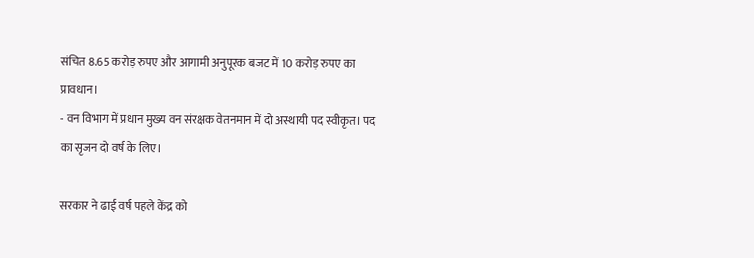संचित 8.65 करोड़ रुपए और आगामी अनुपूरक बजट में 10 करोड़ रुपए का प्रावधान।
- वन विभाग में प्रधान मुख्य वन संरक्षक वेतनमान में दो अस्थायी पद स्वीकृत। पद का सृजन दो वर्ष के लिए।

सरकार ने ढाई वर्ष पहले केंद्र को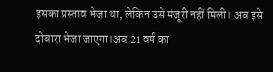इसका प्रस्ताव भेजा था, लेकिन उसे मंजूरी नहीं मिली। अब इसे दोबारा भेजा जाएगा।अब 21 वर्ष का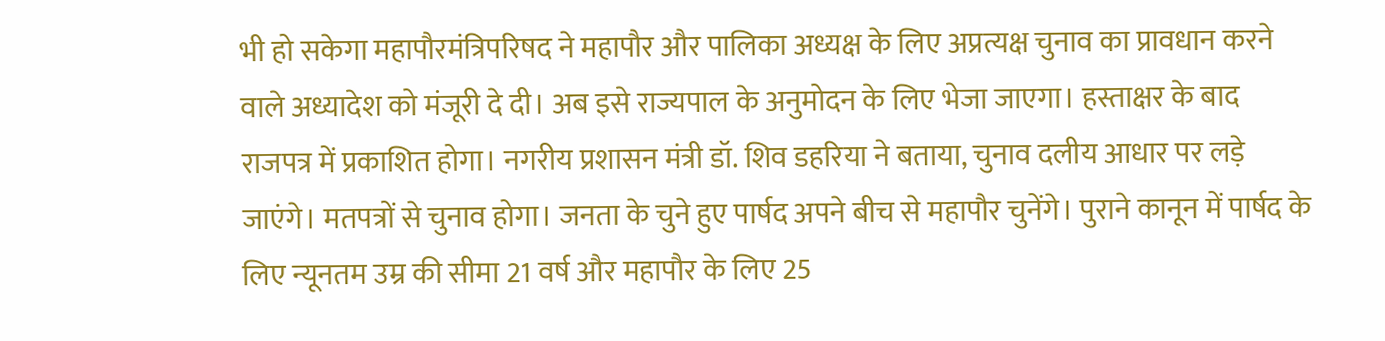भी हो सकेगा महापौरमंत्रिपरिषद ने महापौर और पालिका अध्यक्ष के लिए अप्रत्यक्ष चुनाव का प्रावधान करने वाले अध्यादेश को मंजूरी दे दी। अब इसे राज्यपाल के अनुमोदन के लिए भेजा जाएगा। हस्ताक्षर के बाद राजपत्र में प्रकाशित होगा। नगरीय प्रशासन मंत्री डॉ. शिव डहरिया ने बताया, चुनाव दलीय आधार पर लड़े जाएंगे। मतपत्रों से चुनाव होगा। जनता के चुने हुए पार्षद अपने बीच से महापौर चुनेंगे। पुराने कानून में पार्षद के लिए न्यूनतम उम्र की सीमा 21 वर्ष और महापौर के लिए 25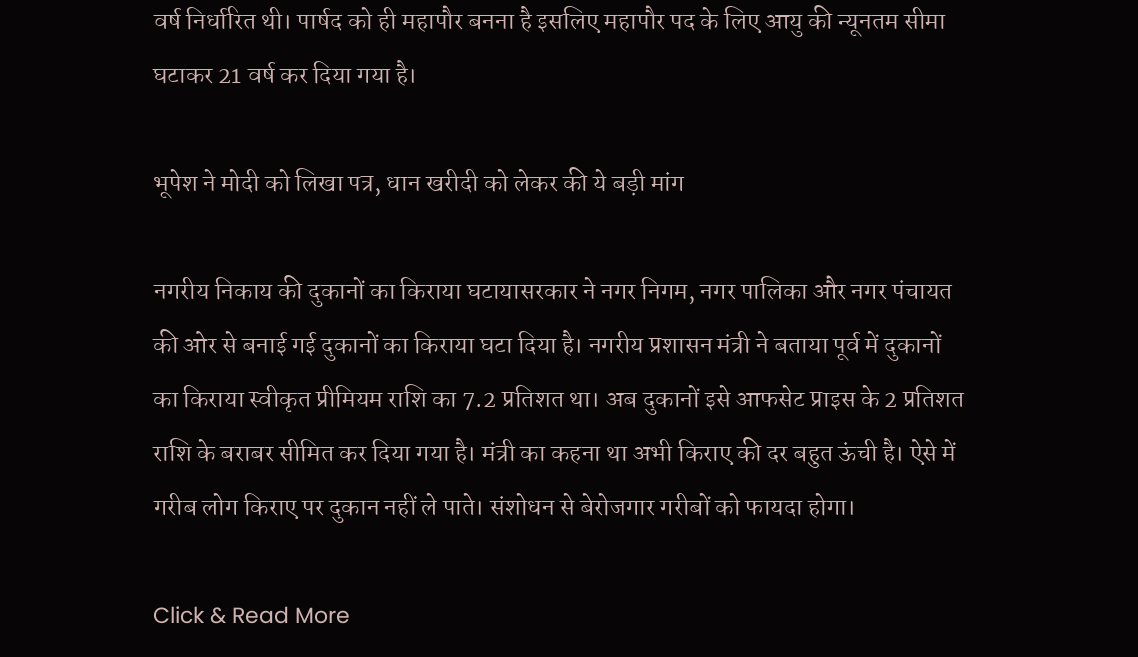वर्ष निर्धारित थी। पार्षद को ही महापौर बनना है इसलिए महापौर पद के लिए आयु की न्यूनतम सीमा घटाकर 21 वर्ष कर दिया गया है।

भूपेश ने मोदी को लिखा पत्र, धान खरीदी को लेकर की ये बड़ी मांग

नगरीय निकाय की दुकानों का किराया घटायासरकार ने नगर निगम, नगर पालिका और नगर पंचायत की ओर से बनाई गई दुकानों का किराया घटा दिया है। नगरीय प्रशासन मंत्री ने बताया पूर्व में दुकानों का किराया स्वीकृत प्रीमियम राशि का 7.2 प्रतिशत था। अब दुकानों इसे आफसेट प्राइस के 2 प्रतिशत राशि के बराबर सीमित कर दिया गया है। मंत्री का कहना था अभी किराए की दर बहुत ऊंची है। ऐसे में गरीब लोग किराए पर दुकान नहीं ले पाते। संशोधन से बेरोजगार गरीबों को फायदा होगा।

Click & Read More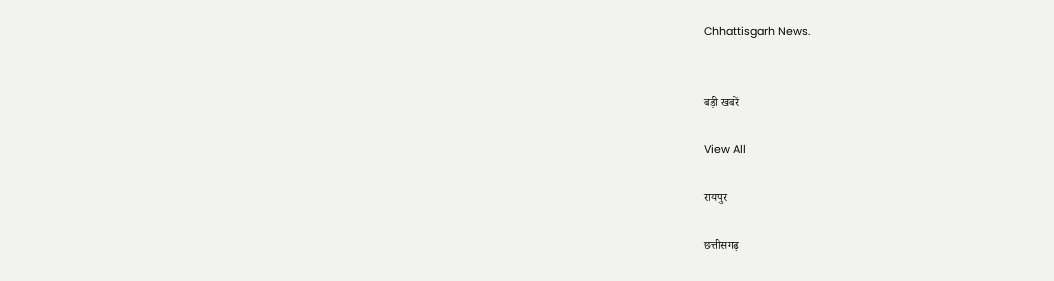Chhattisgarh News.


बड़ी खबरें

View All

रायपुर

छत्तीसगढ़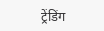ट्रेंडिंग